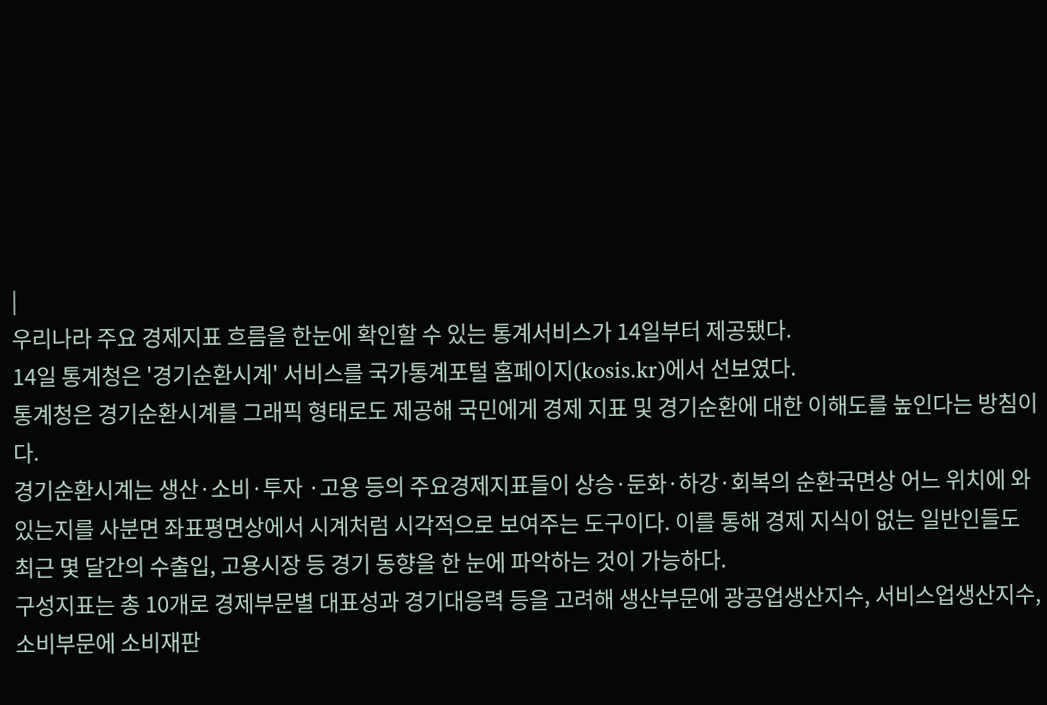|
우리나라 주요 경제지표 흐름을 한눈에 확인할 수 있는 통계서비스가 14일부터 제공됐다.
14일 통계청은 '경기순환시계' 서비스를 국가통계포털 홈페이지(kosis.kr)에서 선보였다.
통계청은 경기순환시계를 그래픽 형태로도 제공해 국민에게 경제 지표 및 경기순환에 대한 이해도를 높인다는 방침이다.
경기순환시계는 생산·소비·투자 ·고용 등의 주요경제지표들이 상승·둔화·하강·회복의 순환국면상 어느 위치에 와 있는지를 사분면 좌표평면상에서 시계처럼 시각적으로 보여주는 도구이다. 이를 통해 경제 지식이 없는 일반인들도 최근 몇 달간의 수출입, 고용시장 등 경기 동향을 한 눈에 파악하는 것이 가능하다.
구성지표는 총 10개로 경제부문별 대표성과 경기대응력 등을 고려해 생산부문에 광공업생산지수, 서비스업생산지수, 소비부문에 소비재판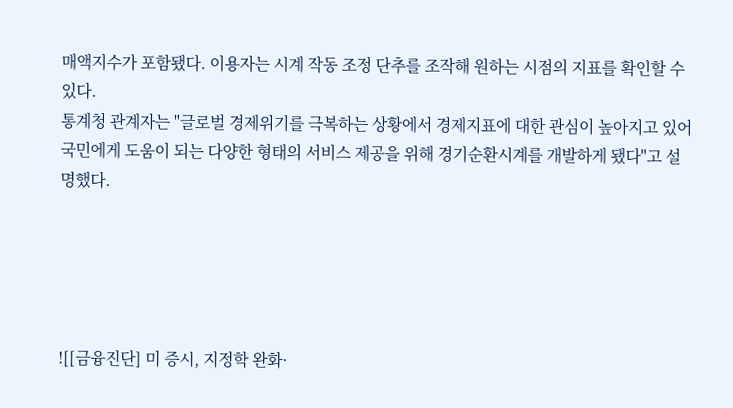매액지수가 포함됐다. 이용자는 시계 작동 조정 단추를 조작해 원하는 시점의 지표를 확인할 수 있다.
통계청 관계자는 "글로벌 경제위기를 극복하는 상황에서 경제지표에 대한 관심이 높아지고 있어 국민에게 도움이 되는 다양한 형태의 서비스 제공을 위해 경기순환시계를 개발하게 됐다"고 설명했다.





![[금융진단] 미 증시, 지정학 완화·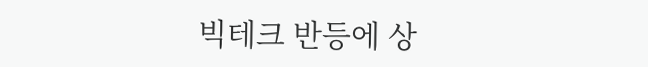빅테크 반등에 상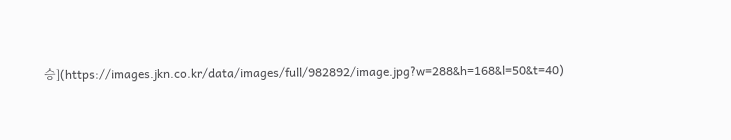승](https://images.jkn.co.kr/data/images/full/982892/image.jpg?w=288&h=168&l=50&t=40)